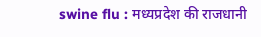swine flu : मध्यप्रदेश की राजधानी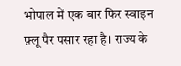भोपाल में एक बार फिर स्वाइन फ़्लू पैर पसार रहा है। राज्य के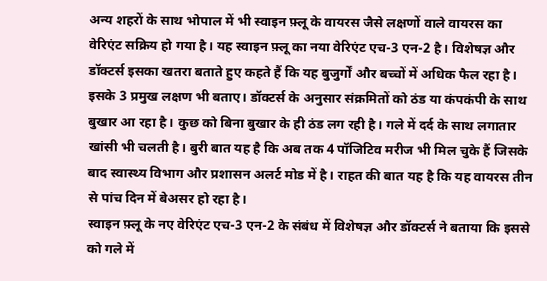अन्य शहरों के साथ भोपाल में भी स्वाइन फ़्लू के वायरस जैसे लक्षणों वाले वायरस का वेरिएंट सक्रिय हो गया है। यह स्वाइन फ़्लू का नया वेरिएंट एच-3 एन-2 है। विशेषज्ञ और डॉक्टर्स इसका खतरा बताते हुए कहते हैं कि यह बुजुर्गों और बच्चों में अधिक फैल रहा है। इसके 3 प्रमुख लक्षण भी बताए। डॉक्टर्स के अनुसार संक्रमितों को ठंड या कंपकंपी के साथ बुखार आ रहा है। कुछ को बिना बुखार के ही ठंड लग रही है। गले में दर्द के साथ लगातार खांसी भी चलती है। बुरी बात यह है कि अब तक 4 पॉजिटिव मरीज भी मिल चुके हैं जिसके बाद स्वास्थ्य विभाग और प्रशासन अलर्ट मोड में है। राहत की बात यह है कि यह वायरस तीन से पांच दिन में बेअसर हो रहा है।
स्वाइन फ़्लू के नए वेरिएंट एच-3 एन-2 के संबंध में विशेषज्ञ और डॉक्टर्स ने बताया कि इससे को गले में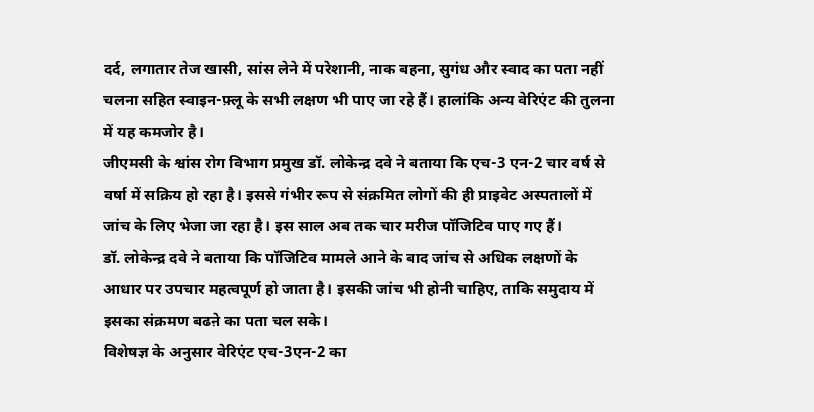दर्द, लगातार तेज खासी, सांस लेने में परेशानी, नाक बहना, सुगंध और स्वाद का पता नहीं चलना सहित स्वाइन-फ़्लू के सभी लक्षण भी पाए जा रहे हैं। हालांकि अन्य वेरिएंट की तुलना में यह कमजोर है।
जीएमसी के श्वांस रोग विभाग प्रमुख डॉ. लोकेन्द्र दवे ने बताया कि एच-3 एन-2 चार वर्ष से वर्षा में सक्रिय हो रहा है। इससे गंभीर रूप से संक्रमित लोगों की ही प्राइवेट अस्पतालों में जांच के लिए भेजा जा रहा है। इस साल अब तक चार मरीज पॉजिटिव पाए गए हैं।
डॉ. लोकेन्द्र दवे ने बताया कि पॉजिटिव मामले आने के बाद जांच से अधिक लक्षणों के आधार पर उपचार महत्वपूर्ण हो जाता है। इसकी जांच भी होनी चाहिए, ताकि समुदाय में इसका संक्रमण बढऩे का पता चल सके।
विशेषज्ञ के अनुसार वेरिएंट एच-3एन-2 का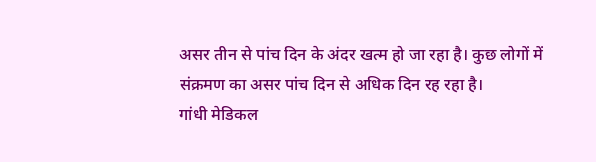असर तीन से पांच दिन के अंदर खत्म हो जा रहा है। कुछ लोगों में संक्रमण का असर पांच दिन से अधिक दिन रह रहा है।
गांधी मेडिकल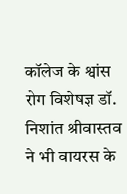कॉलेज के श्वांस रोग विशेषज्ञ डॉ. निशांत श्रीवास्तव ने भी वायरस के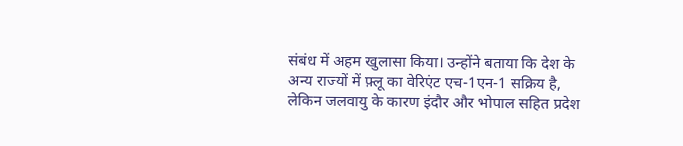संबंध में अहम खुलासा किया। उन्होंने बताया कि देश के अन्य राज्यों में फ़्लू का वेरिएंट एच-1एन-1 सक्रिय है, लेकिन जलवायु के कारण इंदौर और भोपाल सहित प्रदेश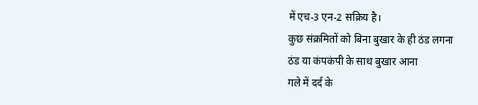में एच-3 एन-2 सक्रिय है।
कुछ संक्रमितों को बिना बुखार के ही ठंड लगना
ठंड या कंपकंपी के साथ बुखार आना
गले में दर्द के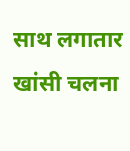साथ लगातार खांसी चलना